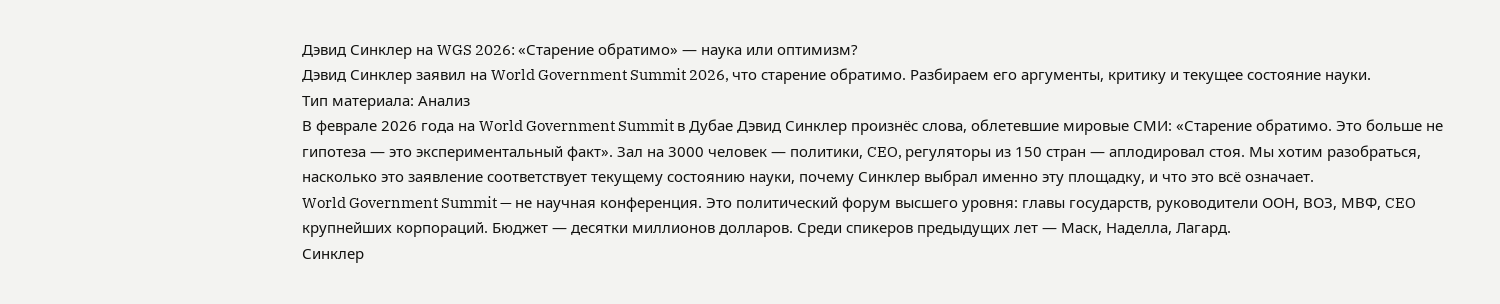Дэвид Синклер на WGS 2026: «Старение обратимо» — наука или оптимизм?
Дэвид Синклер заявил на World Government Summit 2026, что старение обратимо. Разбираем его аргументы, критику и текущее состояние науки.
Тип материала: Анализ
В феврале 2026 года на World Government Summit в Дубае Дэвид Синклер произнёс слова, облетевшие мировые СМИ: «Старение обратимо. Это больше не гипотеза — это экспериментальный факт». Зал на 3000 человек — политики, CEO, регуляторы из 150 стран — аплодировал стоя. Мы хотим разобраться, насколько это заявление соответствует текущему состоянию науки, почему Синклер выбрал именно эту площадку, и что это всё означает.
World Government Summit — не научная конференция. Это политический форум высшего уровня: главы государств, руководители ООН, ВОЗ, МВФ, CEO крупнейших корпораций. Бюджет — десятки миллионов долларов. Среди спикеров предыдущих лет — Маск, Наделла, Лагард.
Синклер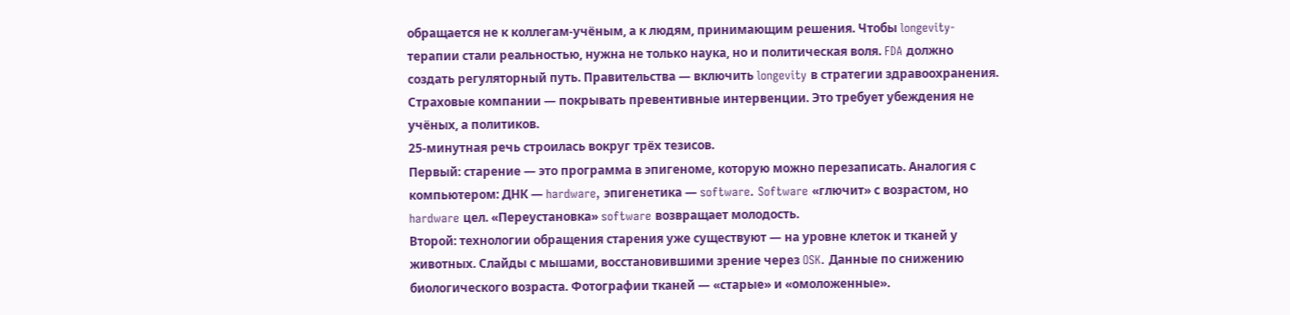обращается не к коллегам-учёным, а к людям, принимающим решения. Чтобы longevity-терапии стали реальностью, нужна не только наука, но и политическая воля. FDA должно создать регуляторный путь. Правительства — включить longevity в стратегии здравоохранения. Страховые компании — покрывать превентивные интервенции. Это требует убеждения не учёных, а политиков.
25-минутная речь строилась вокруг трёх тезисов.
Первый: старение — это программа в эпигеноме, которую можно перезаписать. Аналогия с компьютером: ДНК — hardware, эпигенетика — software. Software «глючит» с возрастом, но hardware цел. «Переустановка» software возвращает молодость.
Второй: технологии обращения старения уже существуют — на уровне клеток и тканей у животных. Слайды с мышами, восстановившими зрение через OSK. Данные по снижению биологического возраста. Фотографии тканей — «старые» и «омоложенные».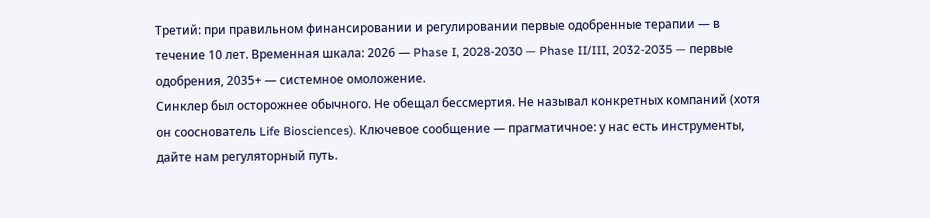Третий: при правильном финансировании и регулировании первые одобренные терапии — в течение 10 лет. Временная шкала: 2026 — Phase I, 2028-2030 — Phase II/III, 2032-2035 — первые одобрения, 2035+ — системное омоложение.
Синклер был осторожнее обычного. Не обещал бессмертия. Не называл конкретных компаний (хотя он сооснователь Life Biosciences). Ключевое сообщение — прагматичное: у нас есть инструменты, дайте нам регуляторный путь.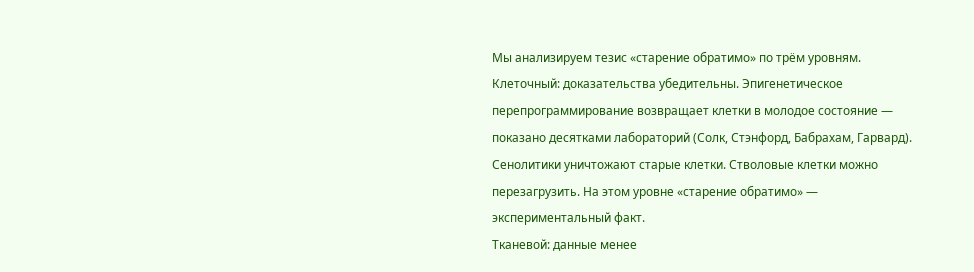Мы анализируем тезис «старение обратимо» по трём уровням.
Клеточный: доказательства убедительны. Эпигенетическое перепрограммирование возвращает клетки в молодое состояние — показано десятками лабораторий (Солк, Стэнфорд, Бабрахам, Гарвард). Сенолитики уничтожают старые клетки. Стволовые клетки можно перезагрузить. На этом уровне «старение обратимо» — экспериментальный факт.
Тканевой: данные менее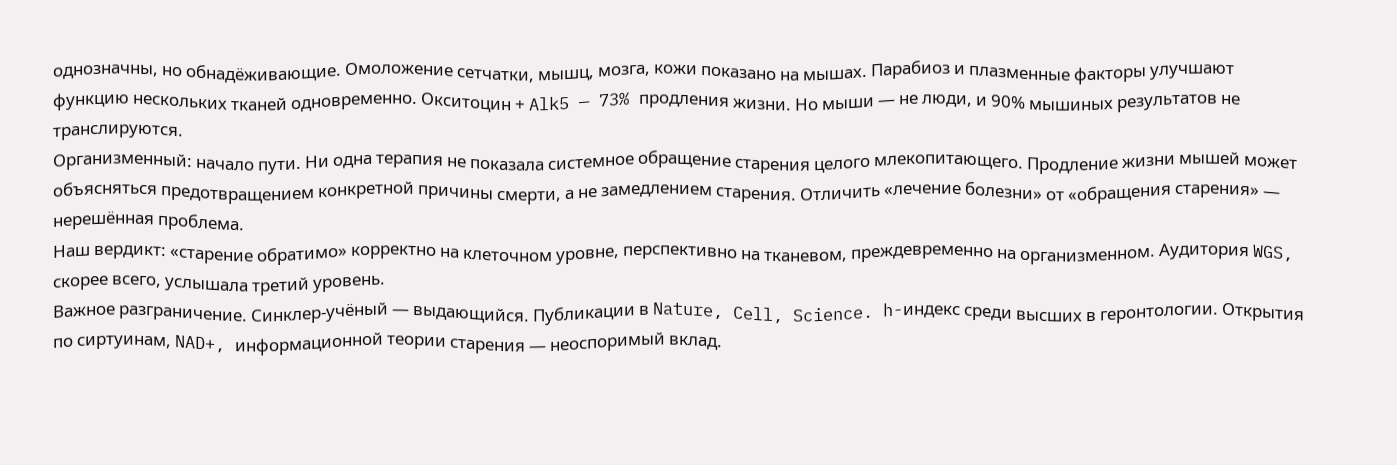однозначны, но обнадёживающие. Омоложение сетчатки, мышц, мозга, кожи показано на мышах. Парабиоз и плазменные факторы улучшают функцию нескольких тканей одновременно. Окситоцин + Alk5 — 73% продления жизни. Но мыши — не люди, и 90% мышиных результатов не транслируются.
Организменный: начало пути. Ни одна терапия не показала системное обращение старения целого млекопитающего. Продление жизни мышей может объясняться предотвращением конкретной причины смерти, а не замедлением старения. Отличить «лечение болезни» от «обращения старения» — нерешённая проблема.
Наш вердикт: «старение обратимо» корректно на клеточном уровне, перспективно на тканевом, преждевременно на организменном. Аудитория WGS, скорее всего, услышала третий уровень.
Важное разграничение. Синклер-учёный — выдающийся. Публикации в Nature, Cell, Science. h-индекс среди высших в геронтологии. Открытия по сиртуинам, NAD+, информационной теории старения — неоспоримый вклад.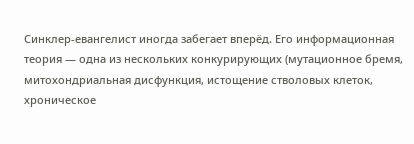Синклер-евангелист иногда забегает вперёд. Его информационная теория — одна из нескольких конкурирующих (мутационное бремя, митохондриальная дисфункция, истощение стволовых клеток, хроническое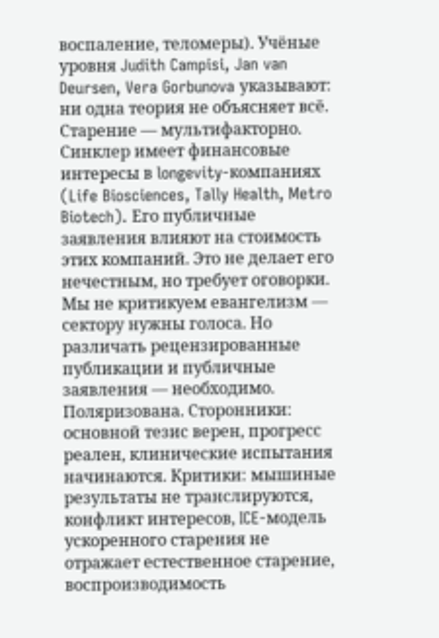воспаление, теломеры). Учёные уровня Judith Campisi, Jan van Deursen, Vera Gorbunova указывают: ни одна теория не объясняет всё. Старение — мультифакторно.
Синклер имеет финансовые интересы в longevity-компаниях (Life Biosciences, Tally Health, Metro Biotech). Его публичные заявления влияют на стоимость этих компаний. Это не делает его нечестным, но требует оговорки.
Мы не критикуем евангелизм — сектору нужны голоса. Но различать рецензированные публикации и публичные заявления — необходимо.
Поляризована. Сторонники: основной тезис верен, прогресс реален, клинические испытания начинаются. Критики: мышиные результаты не транслируются, конфликт интересов, ICE-модель ускоренного старения не отражает естественное старение, воспроизводимость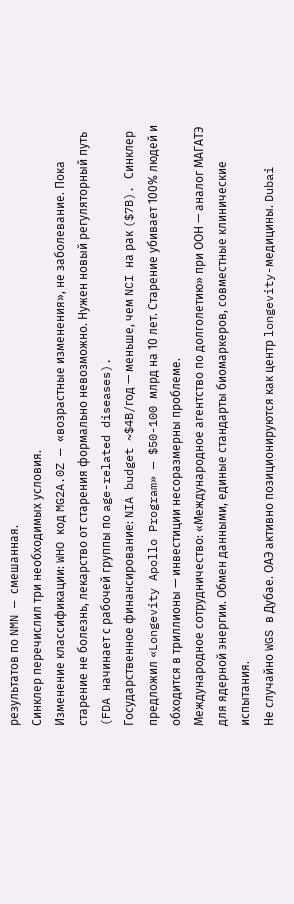результатов по NMN — смешанная.
Синклер перечислил три необходимых условия.
Изменение классификации: WHO код MG2A.0Z — «возрастные изменения», не заболевание. Пока старение не болезнь, лекарство от старения формально невозможно. Нужен новый регуляторный путь (FDA начинает с рабочей группы по age-related diseases).
Государственное финансирование: NIA budget ~$4B/год — меньше, чем NCI на рак ($7B). Синклер предложил «Longevity Apollo Program» — $50-100 млрд на 10 лет. Старение убивает 100% людей и обходится в триллионы — инвестиции несоразмерны проблеме.
Международное сотрудничество: «Международное агентство по долголетию» при ООН — аналог МАГАТЭ для ядерной энергии. Обмен данными, единые стандарты биомаркеров, совместные клинические испытания.
Не случайно WGS в Дубае. ОАЭ активно позиционируются как центр longevity-медицины. Dubai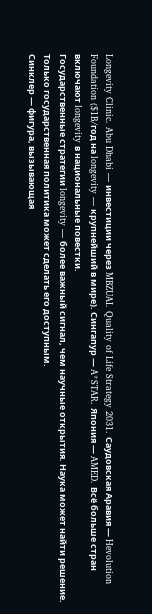Longevity Clinic. Abu Dhabi — инвестиции через MBZUAI. Quality of Life Strategy 2031. Саудовская Аравия — Hevolution Foundation ($1B/год на longevity — крупнейший в мире). Сингапур — A*STAR. Япония — AMED. Всё больше стран включают longevity в национальные повестки.
Государственные стратегии longevity — более важный сигнал, чем научные открытия. Наука может найти решение. Только государственная политика может сделать его доступным.
Синклер — фигура, вызывающая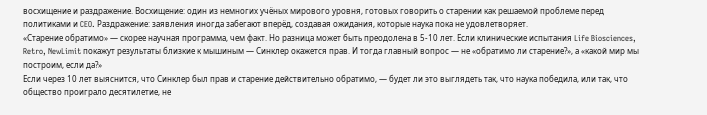восхищение и раздражение. Восхищение: один из немногих учёных мирового уровня, готовых говорить о старении как решаемой проблеме перед политиками и CEO. Раздражение: заявления иногда забегают вперёд, создавая ожидания, которые наука пока не удовлетворяет.
«Старение обратимо» — скорее научная программа, чем факт. Но разница может быть преодолена в 5-10 лет. Если клинические испытания Life Biosciences, Retro, NewLimit покажут результаты близкие к мышиным — Синклер окажется прав. И тогда главный вопрос — не «обратимо ли старение?», а «какой мир мы построим, если да?»
Если через 10 лет выяснится, что Синклер был прав и старение действительно обратимо, — будет ли это выглядеть так, что наука победила, или так, что общество проиграло десятилетие, не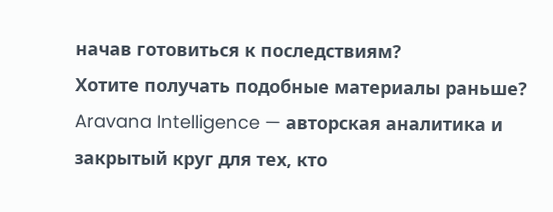начав готовиться к последствиям?
Хотите получать подобные материалы раньше?
Aravana Intelligence — авторская аналитика и закрытый круг для тех, кто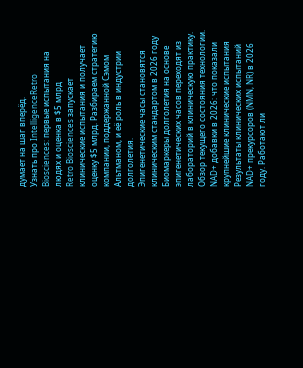думает на шаг вперёд.
Узнать про IntelligenceRetro Biosciences: первые испытания на людях и оценка в $5 млрд
Retro Biosciences запускает клинические испытания и получает оценку $5 млрд. Разбираем стратегию компании, поддержанной Сэмом Альтманом, и её роль в индустрии долголетия.
Эпигенетические часы становятся клиническим стандартом в 2026 году
Биомаркеры долголетия на основе эпигенетических часов переходят из лабораторий в клиническую практику. Обзор текущего состояния технологии.
NAD+ добавки в 2026: что показали крупнейшие клинические испытания
Результаты клинических испытаний NAD+ прекурсоров (NMN, NR) в 2026 году. Работают ли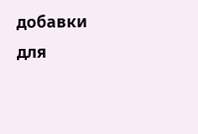добавки для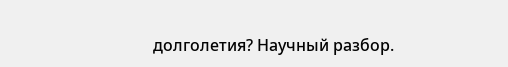долголетия? Научный разбор.